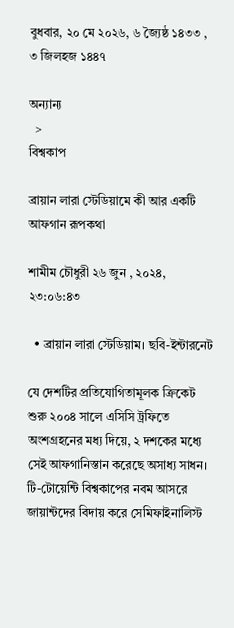বুধবার, ২০ মে ২০২৬, ৬ জ্যৈষ্ঠ ১৪৩৩ , ৩ জিলহজ ১৪৪৭

অন্যান্য
  >
বিশ্বকাপ

ব্রায়ান লারা স্টেডিয়ামে কী আর একটি আফগান রূপকথা

শামীম চৌধুরী ২৬ জুন , ২০২৪, ২৩:০৬:৪৩

  • ব্রায়ান লারা স্টেডিয়াম। ছবি-ইন্টারনেট

যে দেশটির প্রতিযোগিতামূলক ক্রিকেট শুরু ২০০৪ সালে এসিসি ট্রফিতে অংশগ্রহনের মধ্য দিয়ে, ২ দশকের মধ্যে সেই আফগানিস্তান করেছে অসাধ্য সাধন। টি-টোয়েন্টি বিশ্বকাপের নবম আসরে জায়ান্টদের বিদায় করে সেমিফাইনালিস্ট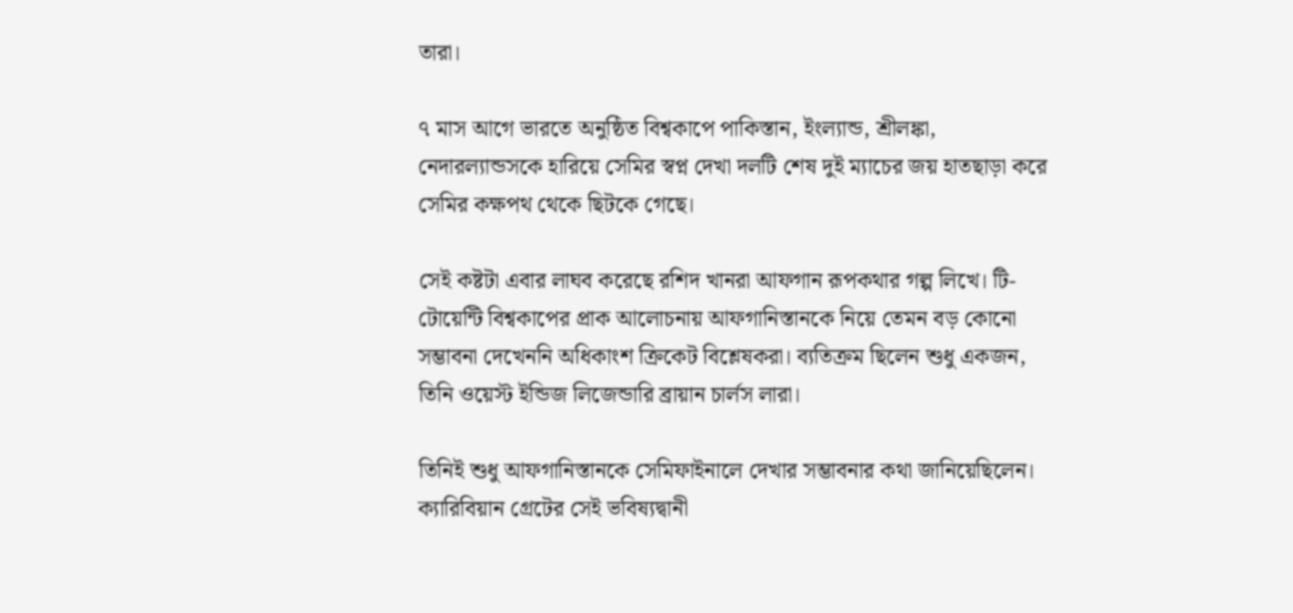তারা।

৭ মাস আগে ভারতে অনুষ্ঠিত বিশ্বকাপে পাকিস্তান, ইংল্যান্ড, শ্রীলঙ্কা, নেদারল্যান্ডসকে হারিয়ে সেমির স্বপ্ন দেখা দলটি শেষ দুই ম্যাচের জয় হাতছাড়া করে সেমির কক্ষপথ থেকে ছিটকে গেছে।

সেই কষ্টটা এবার লাঘব করেছে রশিদ খানরা আফগান রূপকথার গল্প লিখে। টি-টোয়েন্টি বিশ্বকাপের প্রাক আলোচনায় আফগানিস্তানকে নিয়ে তেমন বড় কোনো সম্ভাবনা দেখেননি অধিকাংশ ক্রিকেট বিশ্লেষকরা। ব্যতিক্রম ছিলেন শুধু একজন, তিনি ওয়েস্ট ইন্ডিজ লিজেন্ডারি ব্রায়ান চার্লস লারা।

তিনিই শুধু আফগানিস্তানকে সেমিফাইনালে দেখার সম্ভাবনার কথা জানিয়েছিলেন। ক্যারিবিয়ান গ্রেটের সেই ভবিষ্যদ্বানী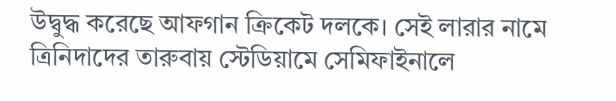উদ্বুদ্ধ করেছে আফগান ক্রিকেট দলকে। সেই লারার নামে ত্রিনিদাদের তারুবায় স্টেডিয়ামে সেমিফাইনালে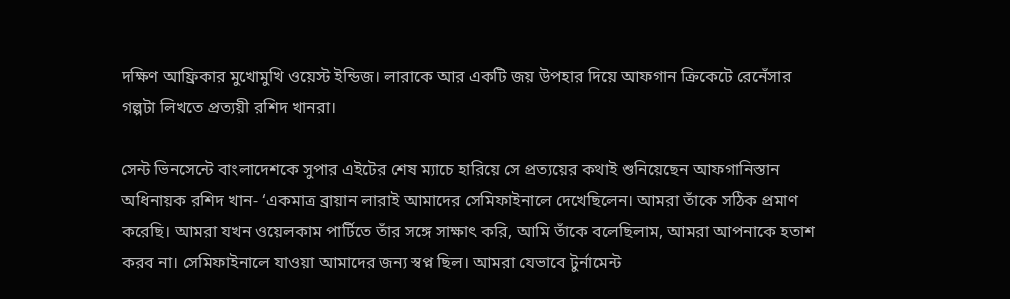দক্ষিণ আফ্রিকার মুখোমুখি ওয়েস্ট ইন্ডিজ। লারাকে আর একটি জয় উপহার দিয়ে আফগান ক্রিকেটে রেনেঁসার গল্পটা লিখতে প্রত্যয়ী রশিদ খানরা।

সেন্ট ভিনসেন্টে বাংলাদেশকে সুপার এইটের শেষ ম্যাচে হারিয়ে সে প্রত্যয়ের কথাই শুনিয়েছেন আফগানিস্তান অধিনায়ক রশিদ খান- ‘একমাত্র ব্রায়ান লারাই আমাদের সেমিফাইনালে দেখেছিলেন। আমরা তাঁকে সঠিক প্রমাণ করেছি। আমরা যখন ওয়েলকাম পার্টিতে তাঁর সঙ্গে সাক্ষাৎ করি, আমি তাঁকে বলেছিলাম, আমরা আপনাকে হতাশ করব না। সেমিফাইনালে যাওয়া আমাদের জন্য স্বপ্ন ছিল। আমরা যেভাবে টুর্নামেন্ট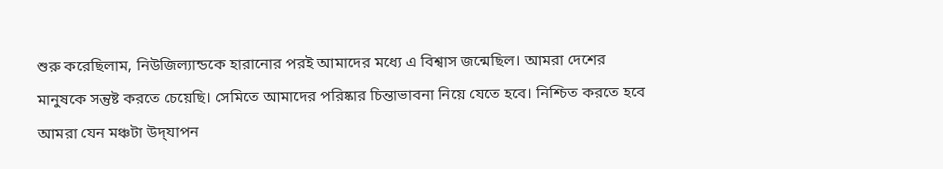শুরু করেছিলাম, নিউজিল্যান্ডকে হারানোর পরই আমাদের মধ্যে এ বিশ্বাস জন্মেছিল। আমরা দেশের মানুষকে সন্তুষ্ট করতে চেয়েছি। সেমিতে আমাদের পরিষ্কার চিন্তাভাবনা নিয়ে যেতে হবে। নিশ্চিত করতে হবে আমরা যেন মঞ্চটা উদ্‌যাপন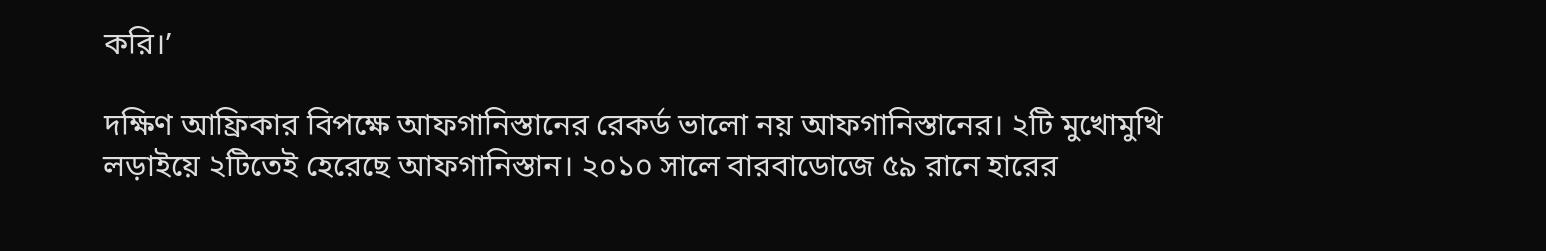করি।’

দক্ষিণ আফ্রিকার বিপক্ষে আফগানিস্তানের রেকর্ড ভালো নয় আফগানিস্তানের। ২টি মুখোমুখি লড়াইয়ে ২টিতেই হেরেছে আফগানিস্তান। ২০১০ সালে বারবাডোজে ৫৯ রানে হারের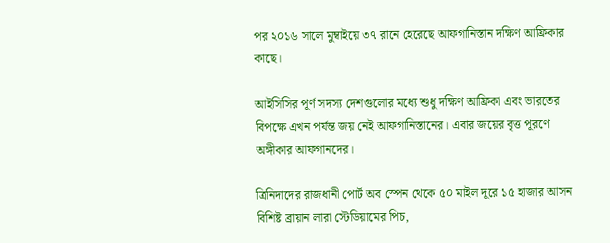পর ২০১৬ সালে মুম্বাইয়ে ৩৭ রানে হেরেছে আফগানিস্তান দক্ষিণ আফ্রিকার কাছে।

আইসিসির পূর্ণ সদস্য দেশগুলোর মধ্যে শুধু দক্ষিণ আফ্রিকা এবং ভারতের বিপক্ষে এখন পর্যন্ত জয় নেই আফগানিস্তানের। এবার জয়ের বৃত্ত পূরণে অঙ্গীকার আফগানদের।

ত্রিনিদাদের রাজধানী পোর্ট অব স্পেন থেকে ৫০ মাইল দূরে ১৫ হাজার আসন বিশিষ্ট ব্রায়ান লারা স্টেডিয়ামের পিচ,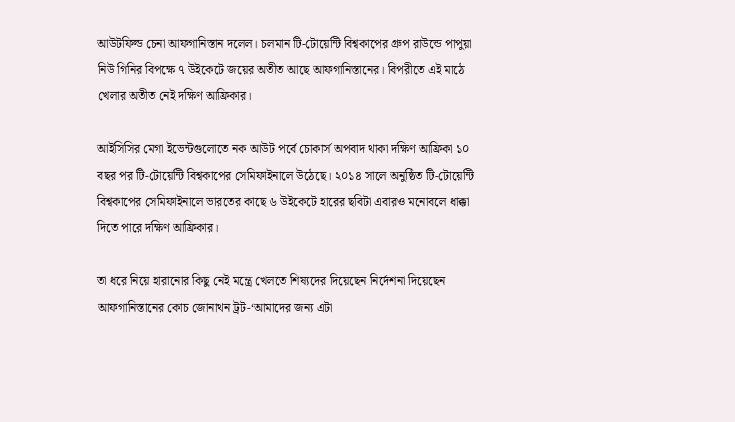আউটফিল্ড চেনা আফগানিস্তান দলেল। চলমান টি-টোয়েন্টি বিশ্বকাপের গ্রুপ রাউন্ডে পাপুয়া নিউ গিনির বিপক্ষে ৭ উইকেটে জয়ের অতীত আছে আফগানিস্তানের। বিপরীতে এই মাঠে খেলার অতীত নেই দক্ষিণ আফ্রিকার।

আইসিসির মেগা ইভেন্টগুলোতে নক আউট পর্বে চোকার্স অপবাদ থাকা দক্ষিণ আফ্রিকা ১০ বছর পর টি-টোয়েন্টি বিশ্বকাপের সেমিফাইনালে উঠেছে। ২০১৪ সালে অনুষ্ঠিত টি-টোয়েন্টি বিশ্বকাপের সেমিফাইনালে ভারতের কাছে ৬ উইকেটে হারের ছবিটা এবারও মনোবলে ধাক্কা দিতে পারে দক্ষিণ আফ্রিকার।

তা ধরে নিয়ে হারানোর কিছু নেই মন্ত্রে খেলতে শিষ্যদের দিয়েছেন নির্দেশনা দিয়েছেন আফগানিস্তানের কোচ জোনাথন ট্রট-‘আমাদের জন্য এটা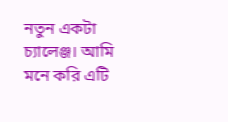নতুন একটা চ্যালেঞ্জ। আমি মনে করি এটি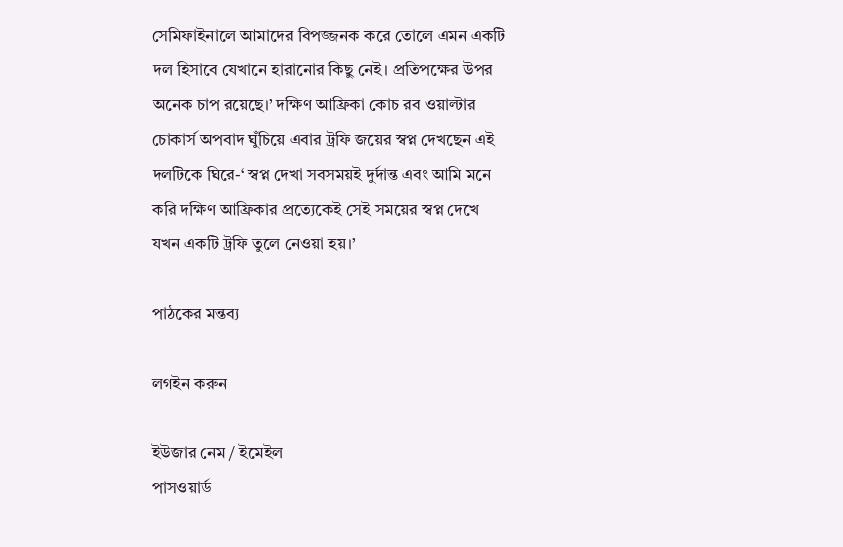সেমিফাইনালে আমাদের বিপজ্জনক করে তোলে এমন একটি দল হিসাবে যেখানে হারানোর কিছু নেই। প্রতিপক্ষের উপর অনেক চাপ রয়েছে।’ দক্ষিণ আফ্রিকা কোচ রব ওয়াল্টার চোকার্স অপবাদ ঘুঁচিয়ে এবার ট্রফি জয়ের স্বপ্ন দেখছেন এই দলটিকে ঘিরে-‘ স্বপ্ন দেখা সবসময়ই দুর্দান্ত এবং আমি মনে করি দক্ষিণ আফ্রিকার প্রত্যেকেই সেই সময়ের স্বপ্ন দেখে যখন একটি ট্রফি তুলে নেওয়া হয়।’

পাঠকের মন্তব্য

লগইন করুন

ইউজার নেম / ইমেইল
পাসওয়ার্ড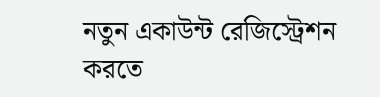নতুন একাউন্ট রেজিস্ট্রেশন করতে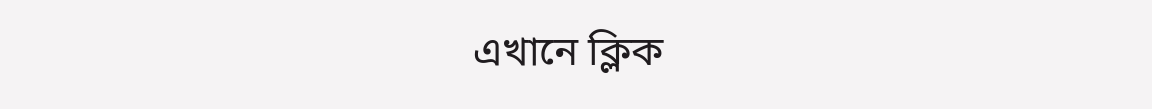এখানে ক্লিক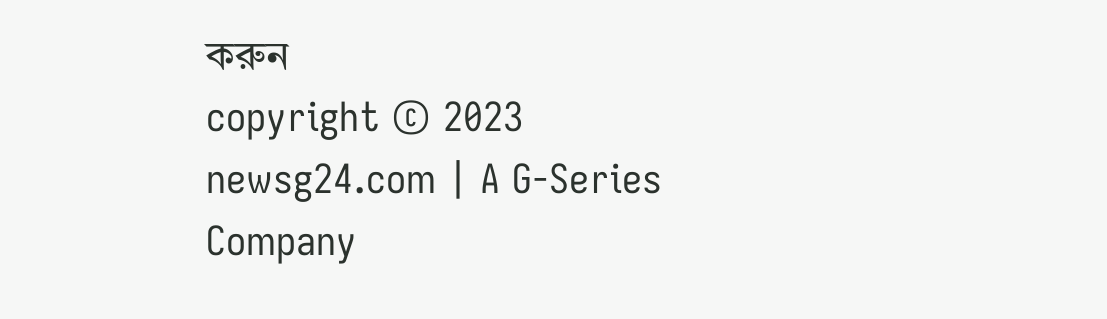করুন
copyright © 2023 newsg24.com | A G-Series Company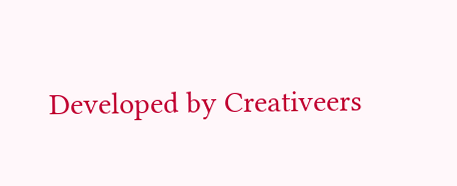Developed by Creativeers